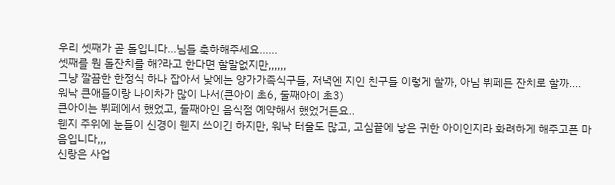우리 셋째가 곧 돌입니다...님들 축하해주세요......
셋째를 뭔 돌잔치를 해?라고 한다면 할말없지만,,,,,,
그냥 깔끔한 한정식 하나 잡아서 낮에는 양가가족식구들, 저녁엔 지인 친구들 이렇게 할까, 아님 뷔페든 잔치로 할까....
워낙 큰애들이랑 나이차가 많이 나서(큰아이 초6, 둘째아이 초3)
큰아이는 뷔페에서 했었고, 둘째아인 음식점 예약해서 했었거든요..
웬지 주위에 눈들이 신경이 웬지 쓰이긴 하지만, 워낙 터울도 많고, 고심끝에 낳은 귀한 아이인지라 화려하게 해주고픈 마음입니다,,,
신랑은 사업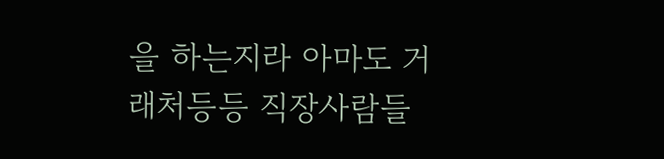을 하는지라 아마도 거래처등등 직장사람들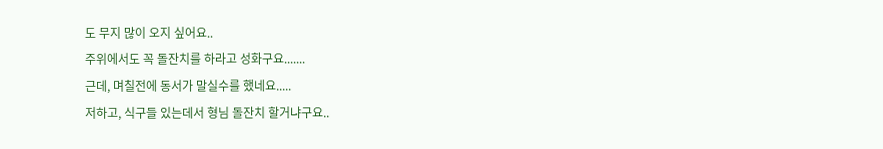도 무지 많이 오지 싶어요..
주위에서도 꼭 돌잔치를 하라고 성화구요.......
근데, 며칠전에 동서가 말실수를 했네요.....
저하고, 식구들 있는데서 형님 돌잔치 할거냐구요..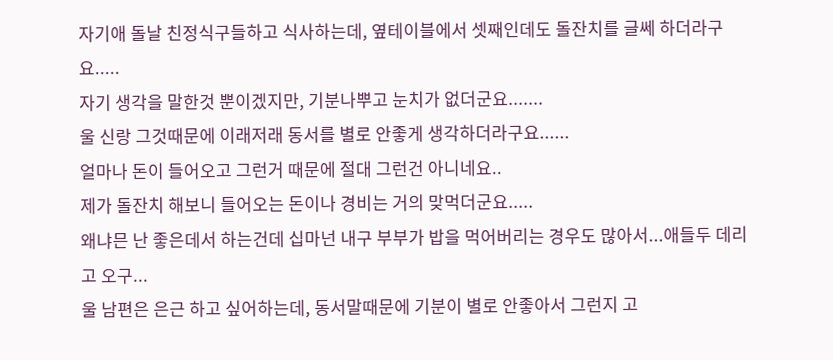자기애 돌날 친정식구들하고 식사하는데, 옆테이블에서 셋째인데도 돌잔치를 글쎄 하더라구요.....
자기 생각을 말한것 뿐이겠지만, 기분나뿌고 눈치가 없더군요.......
울 신랑 그것때문에 이래저래 동서를 별로 안좋게 생각하더라구요......
얼마나 돈이 들어오고 그런거 때문에 절대 그런건 아니네요..
제가 돌잔치 해보니 들어오는 돈이나 경비는 거의 맞먹더군요.....
왜냐믄 난 좋은데서 하는건데 십마넌 내구 부부가 밥을 먹어버리는 경우도 많아서...애들두 데리고 오구...
울 남편은 은근 하고 싶어하는데, 동서말때문에 기분이 별로 안좋아서 그런지 고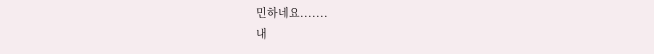민하네요.......
내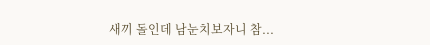새끼 돌인데 남눈치보자니 참...